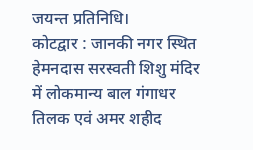जयन्त प्रतिनिधि।
कोटद्वार : जानकी नगर स्थित हेमनदास सरस्वती शिशु मंदिर में लोकमान्य बाल गंगाधर तिलक एवं अमर शहीद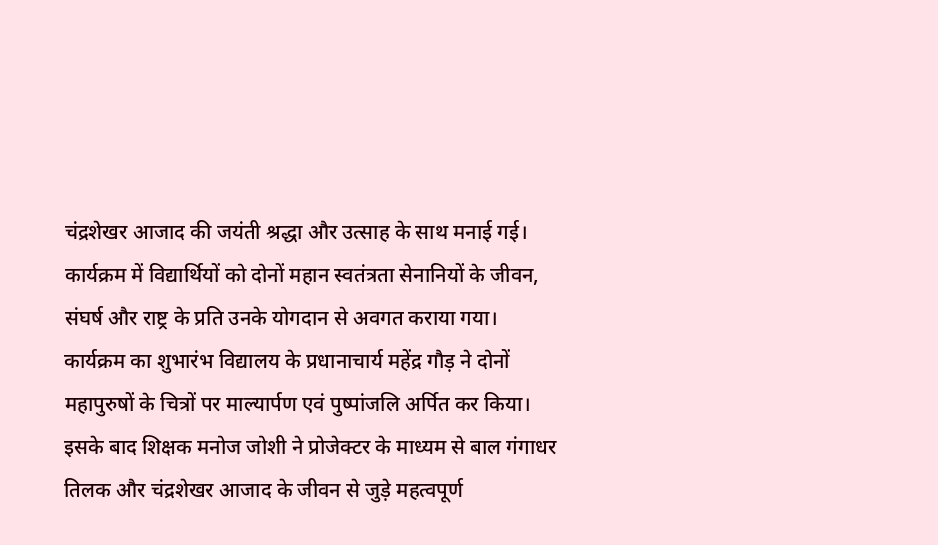चंद्रशेखर आजाद की जयंती श्रद्धा और उत्साह के साथ मनाई गई। कार्यक्रम में विद्यार्थियों को दोनों महान स्वतंत्रता सेनानियों के जीवन, संघर्ष और राष्ट्र के प्रति उनके योगदान से अवगत कराया गया।
कार्यक्रम का शुभारंभ विद्यालय के प्रधानाचार्य महेंद्र गौड़ ने दोनों महापुरुषों के चित्रों पर माल्यार्पण एवं पुष्पांजलि अर्पित कर किया। इसके बाद शिक्षक मनोज जोशी ने प्रोजेक्टर के माध्यम से बाल गंगाधर तिलक और चंद्रशेखर आजाद के जीवन से जुड़े महत्वपूर्ण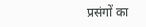प्रसंगों का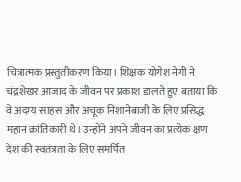चित्रात्मक प्रस्तुतीकरण किया। शिक्षक योगेश नेगी ने चंद्रशेखर आजाद के जीवन पर प्रकाश डालते हुए बताया कि वे अदम्य साहस और अचूक निशानेबाजी के लिए प्रसिद्ध महान क्रांतिकारी थे। उन्होंने अपने जीवन का प्रत्येक क्षण देश की स्वतंत्रता के लिए समर्पित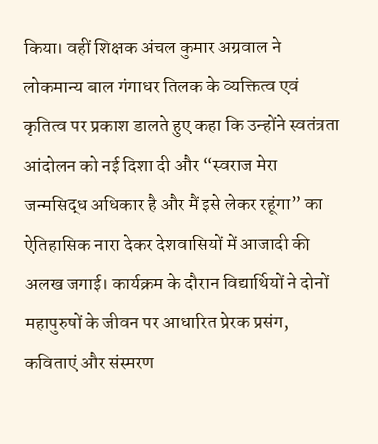किया। वहीं शिक्षक अंचल कुमार अग्रवाल ने लोकमान्य बाल गंगाधर तिलक के व्यक्तित्व एवं कृतित्व पर प्रकाश डालते हुए कहा कि उन्होंने स्वतंत्रता आंदोलन को नई दिशा दी और “स्वराज मेरा जन्मसिद्ध अधिकार है और मैं इसे लेकर रहूंगा” का ऐतिहासिक नारा देकर देशवासियों में आजादी की अलख जगाई। कार्यक्रम के दौरान विद्यार्थियों ने दोनों महापुरुषों के जीवन पर आधारित प्रेरक प्रसंग, कविताएं और संस्मरण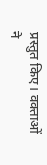प्रस्तुत किए। वक्ताओं ने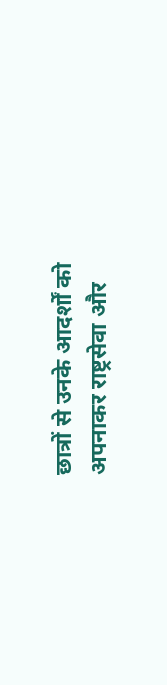छात्रों से उनके आदर्शों को अपनाकर राष्ट्रसेवा और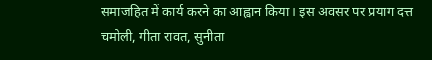समाजहित में कार्य करने का आह्वान किया। इस अवसर पर प्रयाग दत्त चमोली, गीता रावत, सुनीता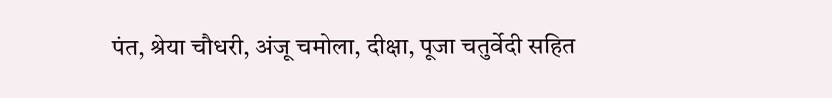पंत, श्रेया चौधरी, अंजू चमोला, दीक्षा, पूजा चतुर्वेदी सहित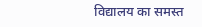विद्यालय का समस्त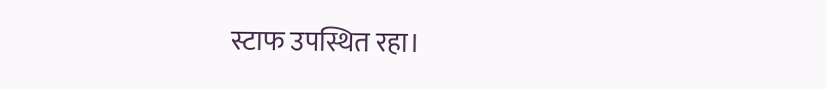स्टाफ उपस्थित रहा।